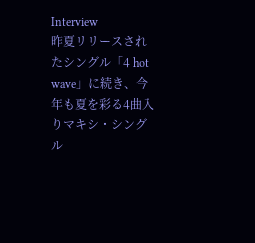Interview
昨夏リリースされたシングル「4 hot wave」に続き、今年も夏を彩る4曲入りマキシ・シングル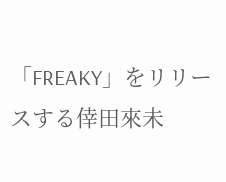「FREAKY」をリリースする倖田來未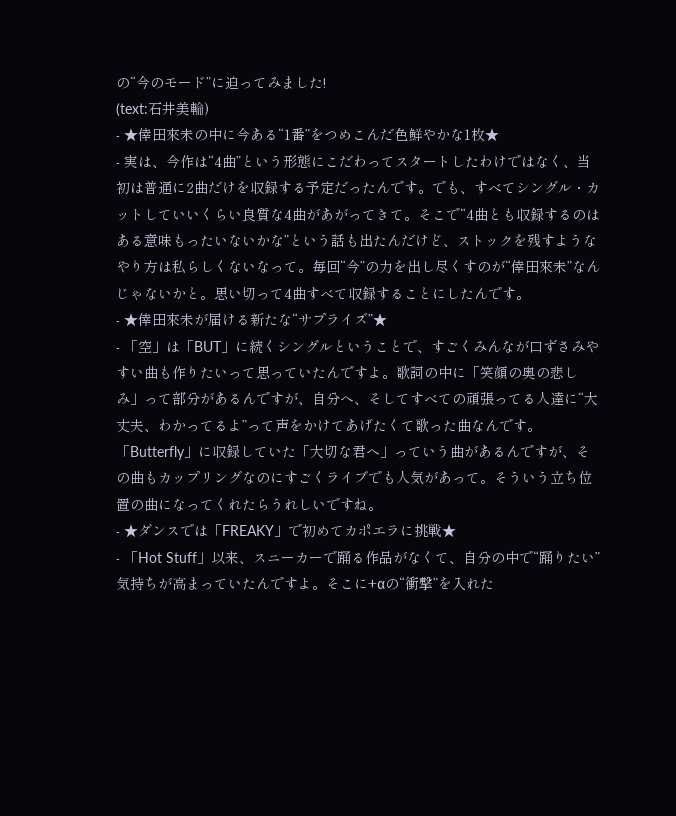の“今のモード”に迫ってみました!
(text:石井美輪)
- ★倖田來未の中に今ある“1番”をつめこんだ色鮮やかな1枚★
- 実は、今作は“4曲”という形態にこだわってスタートしたわけではなく、当初は普通に2曲だけを収録する予定だったんです。でも、すべてシングル・カットしていいくらい良質な4曲があがってきて。そこで“4曲とも収録するのはある意味もったいないかな”という話も出たんだけど、ストックを残すようなやり方は私らしくないなって。毎回“今”の力を出し尽くすのが“倖田來未”なんじゃないかと。思い切って4曲すべて収録することにしたんです。
- ★倖田來未が届ける新たな“サプライズ”★
- 「空」は「BUT」に続くシングルということで、すごくみんなが口ずさみやすい曲も作りたいって思っていたんですよ。歌詞の中に「笑顔の奥の悲しみ」って部分があるんですが、自分へ、そしてすべての頑張ってる人達に“大丈夫、わかってるよ”って声をかけてあげたくて歌った曲なんです。「Butterfly」に収録していた「大切な君へ」っていう曲があるんですが、その曲もカップリングなのにすごくライブでも人気があって。そういう立ち位置の曲になってくれたらうれしいですね。
- ★ダンスでは「FREAKY」で初めてカポエラに挑戦★
- 「Hot Stuff」以来、スニーカーで踊る作品がなくて、自分の中で“踊りたい”気持ちが高まっていたんですよ。そこに+αの“衝撃”を入れた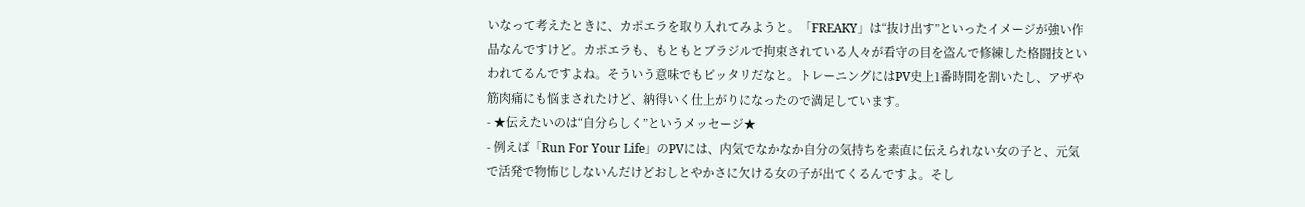いなって考えたときに、カポエラを取り入れてみようと。「FREAKY」は“抜け出す”といったイメージが強い作品なんですけど。カポエラも、もともとブラジルで拘束されている人々が看守の目を盗んで修練した格闘技といわれてるんですよね。そういう意味でもピッタリだなと。トレーニングにはPV史上1番時間を割いたし、アザや筋肉痛にも悩まされたけど、納得いく仕上がりになったので満足しています。
- ★伝えたいのは“自分らしく”というメッセージ★
- 例えば「Run For Your Life」のPVには、内気でなかなか自分の気持ちを素直に伝えられない女の子と、元気で活発で物怖じしないんだけどおしとやかさに欠ける女の子が出てくるんですよ。そし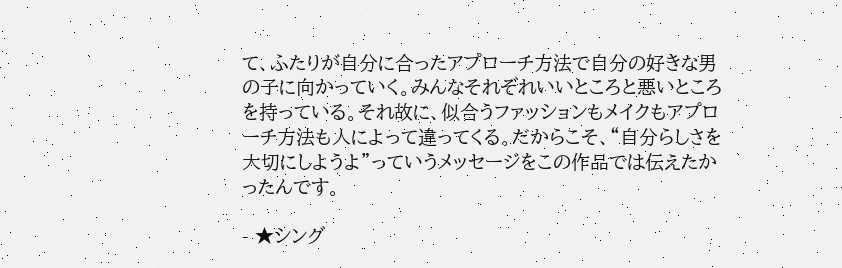て、ふたりが自分に合ったアプローチ方法で自分の好きな男の子に向かっていく。みんなそれぞれいいところと悪いところを持っている。それ故に、似合うファッションもメイクもアプローチ方法も人によって違ってくる。だからこそ、“自分らしさを大切にしようよ”っていうメッセージをこの作品では伝えたかったんです。

- ★シング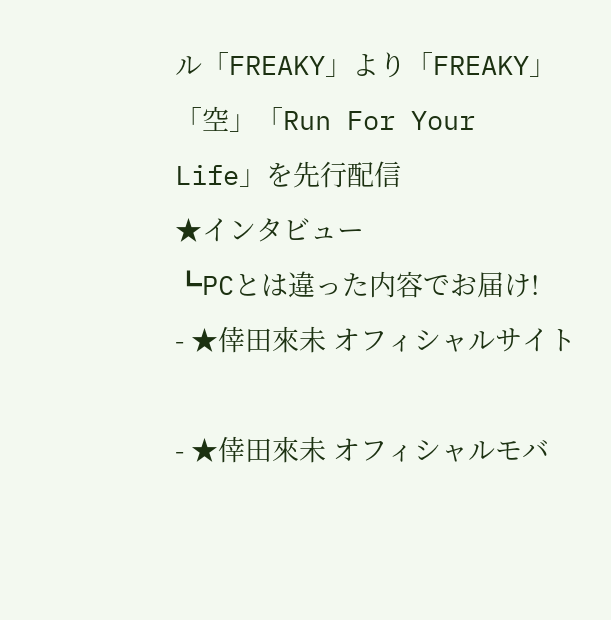ル「FREAKY」より「FREAKY」「空」「Run For Your Life」を先行配信
★インタビュー
┗PCとは違った内容でお届け!
- ★倖田來未 オフィシャルサイト

- ★倖田來未 オフィシャルモバ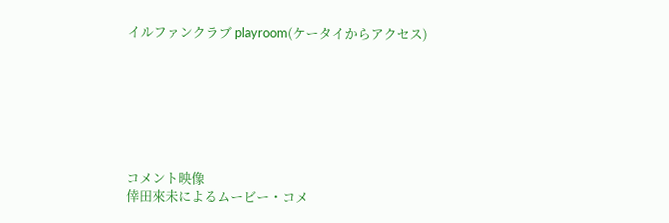イルファンクラブ playroom(ケータイからアクセス)







コメント映像
倖田來未によるムービー・コメ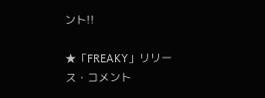ント!!

★「FREAKY」リリース・コメント